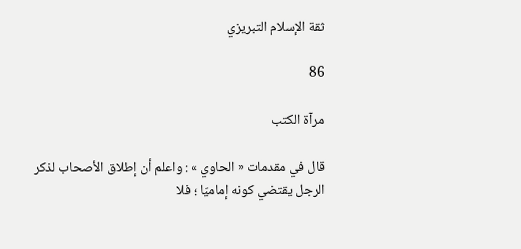ثقة الإسلام التبريزي

86

مرآة الكتب

قال في مقدمات « الحاوي » : واعلم أن إطلاق الأصحاب لذكر الرجل يقتضي كونه إماميّا ؛ فلا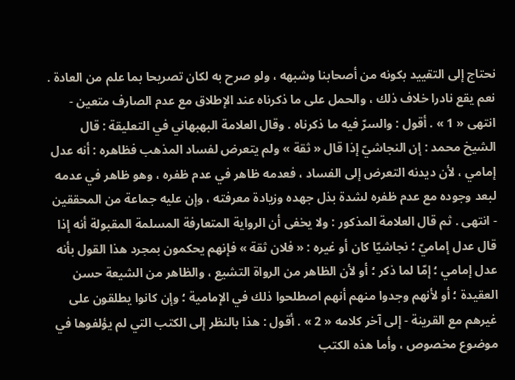نحتاج إلى التقييد بكونه من أصحابنا وشبهه ، ولو صرح به لكان تصريحا بما علم من العادة . نعم يقع نادرا خلاف ذلك ، والحمل على ما ذكرناه عند الإطلاق مع عدم الصارف متعين - انتهى « 1 » . أقول : والسرّ فيه ما ذكرناه . وقال العلامة البهبهاني في التعليقة : قال الشيخ محمد : إن النجاشيّ إذا قال « ثقة » ولم يتعرض لفساد المذهب فظاهره : أنه عدل إمامي ، لأن ديدنه التعرض إلى الفساد ، فعدمه ظاهر في عدم ظفره ، وهو ظاهر في عدمه لبعد وجوده مع عدم ظفره لشدة بذل جهده وزيادة معرفته ، وإن عليه جماعة من المحققين - انتهى . ثم قال العلامة المذكور : ولا يخفى أن الرواية المتعارفة المسلمة المقبولة أنه إذا قال عدل إماميّ ؛ نجاشيّا كان أو غيره : « فلان ثقة » فإنهم يحكمون بمجرد هذا القول بأنه عدل إمامي ؛ إمّا لما ذكر ؛ أو لأن الظاهر من الرواة التشيع ، والظاهر من الشيعة حسن العقيدة ؛ أو لأنهم وجدوا منهم أنهم اصطلحوا ذلك في الإمامية ؛ وإن كانوا يطلقون على غيرهم مع القرينة - إلى آخر كلامه « 2 » . أقول : هذا بالنظر إلى الكتب التي لم يؤلفوها في موضوع مخصوص ، وأما هذه الكتب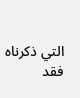التي ذكرناه فقد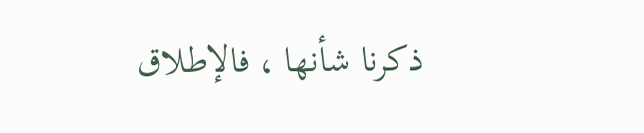ذكرنا شأنها ، فالإطلاق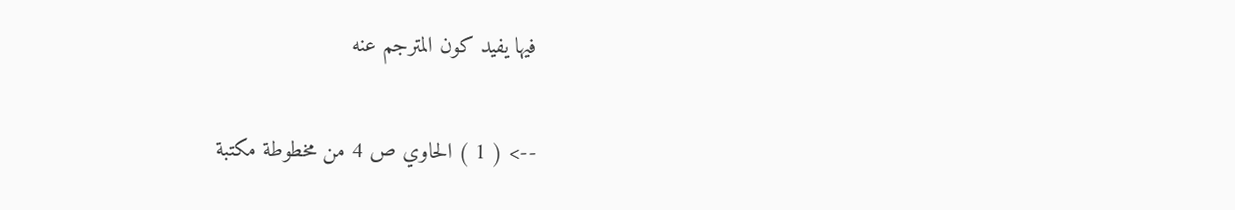فيها يفيد كون المترجم عنه

--> ( 1 ) الحاوي ص 4 من مخطوطة مكتبة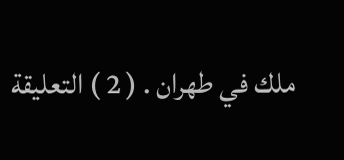ملك في طهران . ( 2 ) التعليقة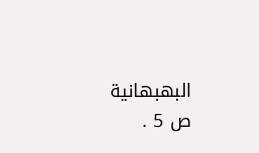البهبهانية ص 5 .